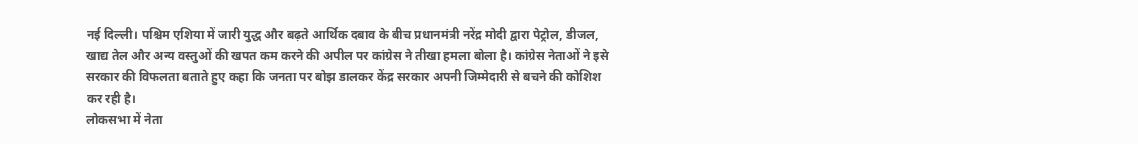नई दिल्ली। पश्चिम एशिया में जारी युद्ध और बढ़ते आर्थिक दबाव के बीच प्रधानमंत्री नरेंद्र मोदी द्वारा पेट्रोल, डीजल, खाद्य तेल और अन्य वस्तुओं की खपत कम करने की अपील पर कांग्रेस ने तीखा हमला बोला है। कांग्रेस नेताओं ने इसे सरकार की विफलता बताते हुए कहा कि जनता पर बोझ डालकर केंद्र सरकार अपनी जिम्मेदारी से बचने की कोशिश कर रही है।
लोकसभा में नेता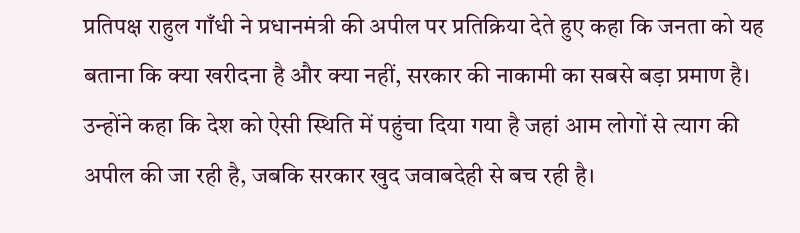प्रतिपक्ष राहुल गाँधी ने प्रधानमंत्री की अपील पर प्रतिक्रिया देते हुए कहा कि जनता को यह बताना कि क्या खरीदना है और क्या नहीं, सरकार की नाकामी का सबसे बड़ा प्रमाण है। उन्होंने कहा कि देश को ऐसी स्थिति में पहुंचा दिया गया है जहां आम लोगों से त्याग की अपील की जा रही है, जबकि सरकार खुद जवाबदेही से बच रही है।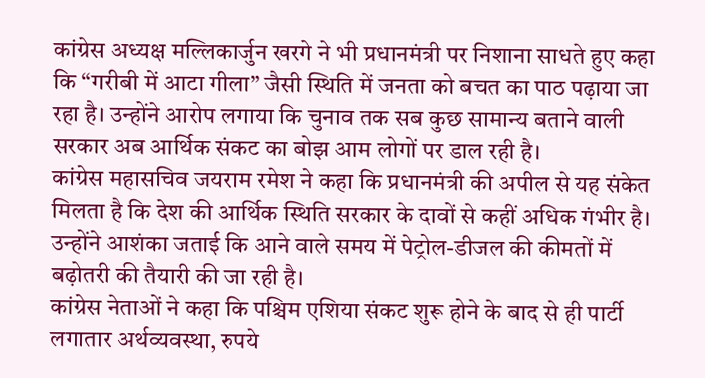कांग्रेस अध्यक्ष मल्लिकार्जुन खरगे ने भी प्रधानमंत्री पर निशाना साधते हुए कहा कि “गरीबी में आटा गीला” जैसी स्थिति में जनता को बचत का पाठ पढ़ाया जा रहा है। उन्होंने आरोप लगाया कि चुनाव तक सब कुछ सामान्य बताने वाली सरकार अब आर्थिक संकट का बोझ आम लोगों पर डाल रही है।
कांग्रेस महासचिव जयराम रमेश ने कहा कि प्रधानमंत्री की अपील से यह संकेत मिलता है कि देश की आर्थिक स्थिति सरकार के दावों से कहीं अधिक गंभीर है। उन्होंने आशंका जताई कि आने वाले समय में पेट्रोल-डीजल की कीमतों में बढ़ोतरी की तैयारी की जा रही है।
कांग्रेस नेताओं ने कहा कि पश्चिम एशिया संकट शुरू होने के बाद से ही पार्टी लगातार अर्थव्यवस्था, रुपये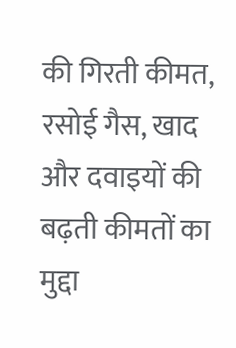की गिरती कीमत, रसोई गैस, खाद और दवाइयों की बढ़ती कीमतों का मुद्दा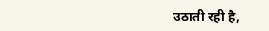उठाती रही है,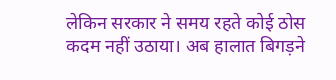लेकिन सरकार ने समय रहते कोई ठोस कदम नहीं उठाया। अब हालात बिगड़ने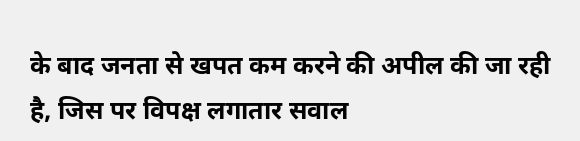के बाद जनता से खपत कम करने की अपील की जा रही है, जिस पर विपक्ष लगातार सवाल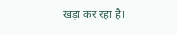खड़ा कर रहा है।